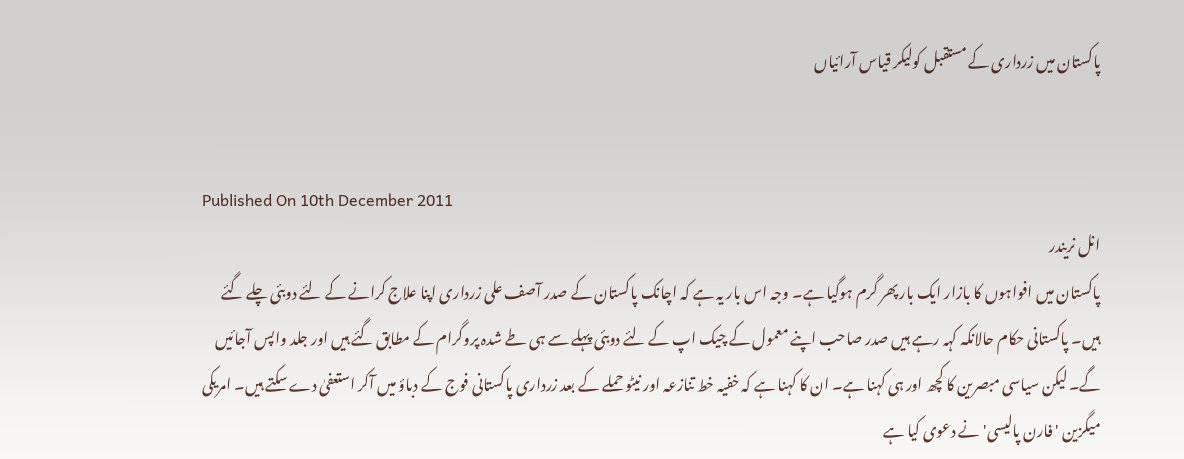پاکستان میں زرداری کے مستقبل کولیکر قیاس آرائیاں


Published On 10th December 2011
انل نریندر
پاکستان میں افواہوں کا بازار ایک بار پھر گرم ہوگیا ہے۔ وجہ اس بار یہ ہے کہ اچانک پاکستان کے صدر آصف علی زرداری اپنا علاج کرانے کے لئے دوبئی چلے گئے ہیں۔ پاکستانی حکام حالانکہ کہہ رہے ہیں صدر صاحب اپنے معمول کے چیک اپ کے لئے دوبئی پہلے سے ہی طے شدہ پروگرام کے مطابق گئے ہیں اور جلد واپس آجائیں گے۔ لیکن سیاسی مبصرین کا کچھ اور ہی کہنا ہے۔ ان کا کہنا ہے کہ خفیہ خط تنازعہ اور نیٹو حملے کے بعد زرداری پاکستانی فوج کے دباؤ میں آکر استعفیٰ دے سکتے ہیں۔ امریکی میگزین 'فارن پالیسی' نے دعوی کیا ہے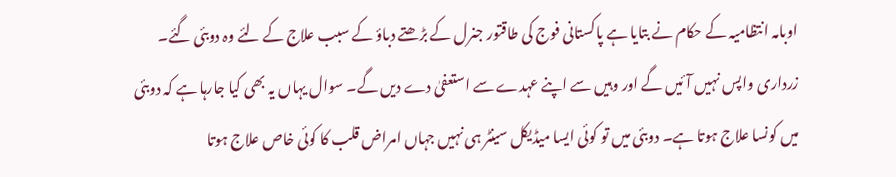اوبامہ انتظامیہ کے حکام نے بتایا ہے پاکستانی فوج کی طاقتور جنرل کے بڑھتے دباؤ کے سبب علاج کے لئے وہ دوبئی گئے۔ زرداری واپس نہیں آئیں گے اور وہیں سے اپنے عہدے سے استعفیٰ دے دیں گے۔ سوال یہاں یہ بھی کیا جارہا ہے کہ دوبئی میں کونسا علاج ہوتا ہے۔ دوبئی میں تو کوئی ایسا میڈیکل سینٹر ہی نہیں جہاں امراض قلب کا کوئی خاص علاج ہوتا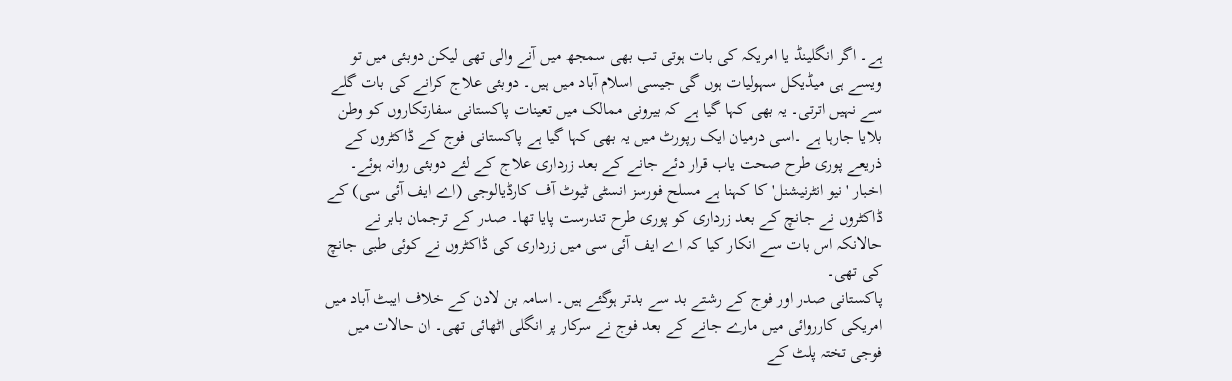ہے۔ اگر انگلینڈ یا امریکہ کی بات ہوتی تب بھی سمجھ میں آنے والی تھی لیکن دوبئی میں تو ویسے ہی میڈیکل سہولیات ہوں گی جیسی اسلام آباد میں ہیں۔ دوبئی علاج کرانے کی بات گلے سے نہیں اترتی۔ یہ بھی کہا گیا ہے کہ بیرونی ممالک میں تعینات پاکستانی سفارتکاروں کو وطن بلایا جارہا ہے ۔اسی درمیان ایک رپورٹ میں یہ بھی کہا گیا ہے پاکستانی فوج کے ڈاکٹروں کے ذریعے پوری طرح صحت یاب قرار دئے جانے کے بعد زرداری علاج کے لئے دوبئی روانہ ہوئے۔ اخبار 'نیو انٹرنیشنل' کا کہنا ہے مسلح فورسز انسٹی ٹیوٹ آف کارڈیالوجی (اے ایف آئی سی) کے ڈاکٹروں نے جانچ کے بعد زرداری کو پوری طرح تندرست پایا تھا۔ صدر کے ترجمان بابر نے حالانکہ اس بات سے انکار کیا کہ اے ایف آئی سی میں زرداری کی ڈاکٹروں نے کوئی طبی جانچ کی تھی۔
پاکستانی صدر اور فوج کے رشتے بد سے بدتر ہوگئے ہیں۔ اسامہ بن لادن کے خلاف ایبٹ آباد میں امریکی کارروائی میں مارے جانے کے بعد فوج نے سرکار پر انگلی اٹھائی تھی۔ ان حالات میں فوجی تختہ پلٹ کے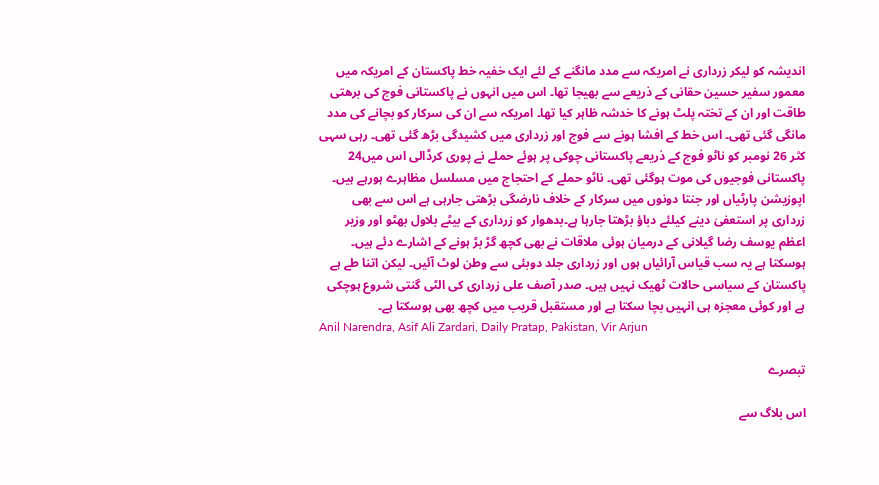اندیشہ کو لیکر زرداری نے امریکہ سے مدد مانگنے کے لئے ایک خفیہ خط پاکستان کے امریکہ میں معمور سفیر حسین حقانی کے ذریعے سے بھیجا تھا۔ اس میں انہوں نے پاکستانی فوج کی برھتی طاقت اور ان کے تختہ پلٹ ہونے کا خدشہ ظاہر کیا تھا۔ امریکہ سے ان کی سرکار کو بچانے کی مدد مانگی گئی تھی۔ اس خط کے افشا ہونے سے فوج اور زرداری میں کشیدگی بڑھ گئی تھی۔ رہی سہی کثر 26 نومبر کو ناٹو فوج کے ذریعے پاکستانی چوکی پر ہوئے حملے نے پوری کرڈالی اس میں24 پاکستانی فوجیوں کی موت ہوگئی تھی۔ ناٹو حملے کے احتجاج میں مسلسل مظاہرے ہورہے ہیں۔ اپوزیشن پارٹیاں اور جنتا دونوں میں سرکار کے خلاف نارضگی بڑھتی جارہی ہے اس سے بھی زرداری پر استعفیٰ دینے کیلئے دباؤ بڑھتا جارہا ہے۔بدھوار کو زرداری کے بیٹے بلاول بھٹو اور وزیر اعظم یوسف رضا گیلانی کے درمیان ہوئی ملاقات نے بھی کچھ گڑ بڑ ہونے کے اشارے دئے ہیں۔ ہوسکتا ہے یہ سب قیاس آرائیاں ہوں اور زرداری جلد دوبئی سے وطن لوٹ آئیں۔ لیکن اتنا طے ہے پاکستان کے سیاسی حالات ٹھیک نہیں ہیں۔ صدر آصف علی زرداری کی الٹی گنتی شروع ہوچکی ہے اور کوئی معجزہ ہی انہیں بچا سکتا ہے اور مستقبل قریب میں کچھ بھی ہوسکتا ہے۔
Anil Narendra, Asif Ali Zardari, Daily Pratap, Pakistan, Vir Arjun

تبصرے

اس بلاگ سے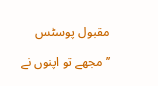مقبول پوسٹس

’’مجھے تو اپنوں نے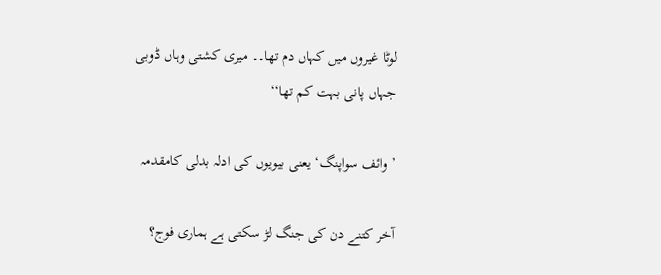لوٹا غیروں میں کہاں دم تھا۔۔ میری کشتی وہاں ڈوبی جہاں پانی بہت کم تھا‘‘

’وائف سواپنگ‘ یعنی بیویوں کی ادلہ بدلی کامقدمہ

آخر کتنے دن کی جنگ لڑ سکتی ہے ہماری فوج؟